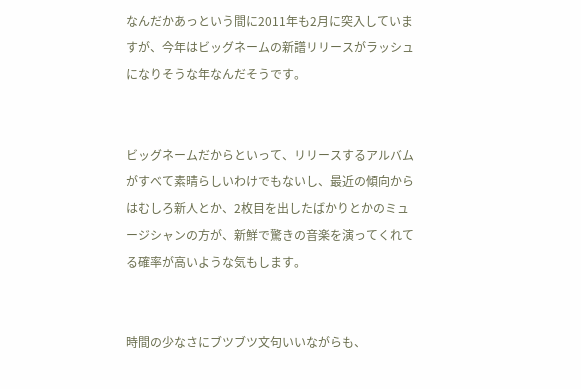なんだかあっという間に2011年も2月に突入していますが、今年はビッグネームの新譜リリースがラッシュになりそうな年なんだそうです。


ビッグネームだからといって、リリースするアルバムがすべて素晴らしいわけでもないし、最近の傾向からはむしろ新人とか、2枚目を出したばかりとかのミュージシャンの方が、新鮮で驚きの音楽を演ってくれてる確率が高いような気もします。


時間の少なさにブツブツ文句いいながらも、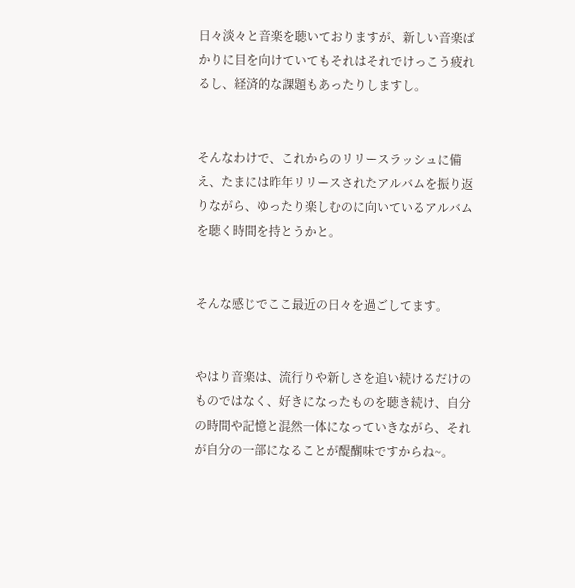日々淡々と音楽を聴いておりますが、新しい音楽ばかりに目を向けていてもそれはそれでけっこう疲れるし、経済的な課題もあったりしますし。


そんなわけで、これからのリリースラッシュに備え、たまには昨年リリースされたアルバムを振り返りながら、ゆったり楽しむのに向いているアルバムを聴く時間を持とうかと。


そんな感じでここ最近の日々を過ごしてます。


やはり音楽は、流行りや新しさを追い続けるだけのものではなく、好きになったものを聴き続け、自分の時間や記憶と混然一体になっていきながら、それが自分の一部になることが醍醐味ですからね~。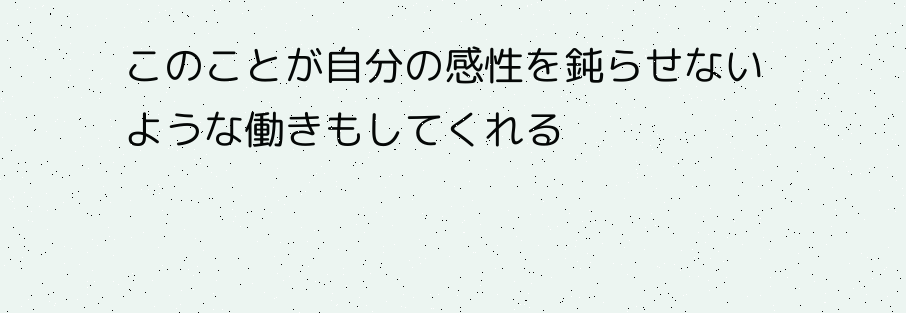このことが自分の感性を鈍らせないような働きもしてくれる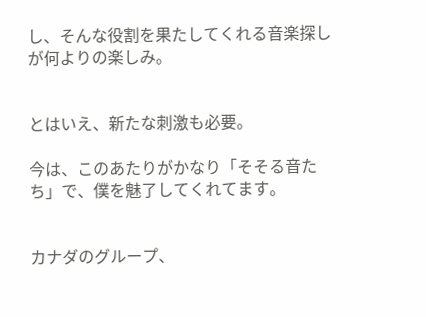し、そんな役割を果たしてくれる音楽探しが何よりの楽しみ。


とはいえ、新たな刺激も必要。

今は、このあたりがかなり「そそる音たち」で、僕を魅了してくれてます。


カナダのグループ、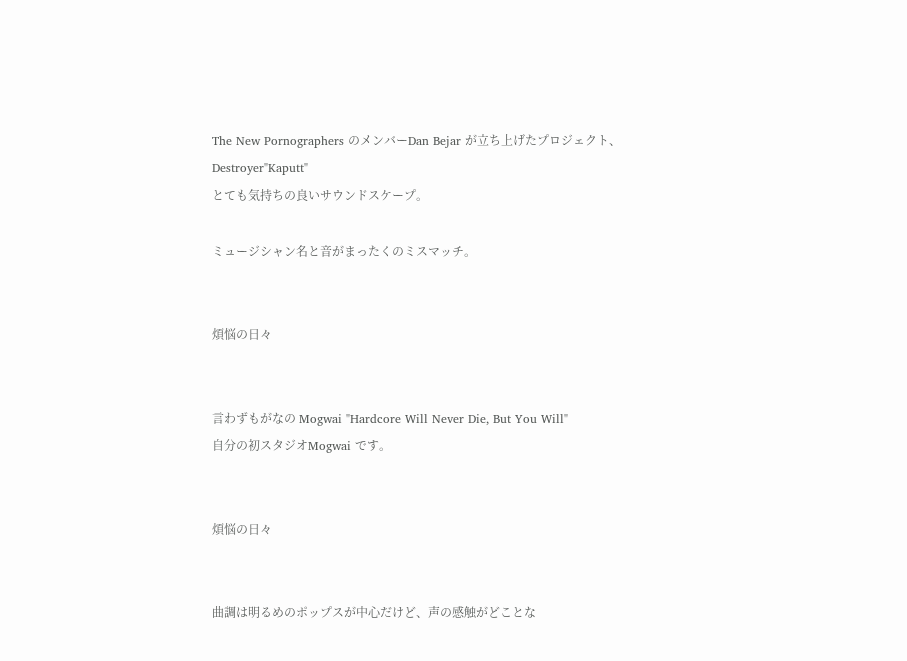The New Pornographers のメンバーDan Bejar が立ち上げたプロジェクト、 Destroyer"Kaputt"
とても気持ちの良いサウンドスケープ。

ミュージシャン名と音がまったくのミスマッチ。


煩悩の日々


言わずもがなの Mogwai "Hardcore Will Never Die, But You Will"
自分の初スタジオMogwai です。


煩悩の日々


曲調は明るめのポップスが中心だけど、声の感触がどことな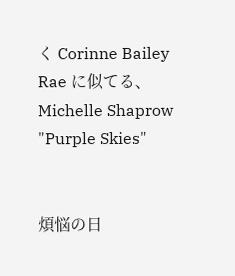く Corinne Bailey Rae に似てる、 Michelle Shaprow "Purple Skies"


煩悩の日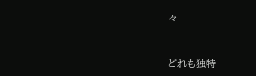々


どれも独特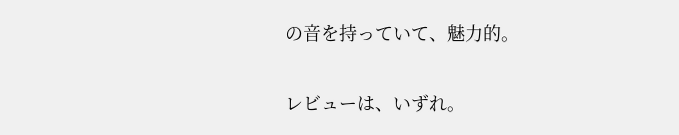の音を持っていて、魅力的。


レビューは、いずれ。